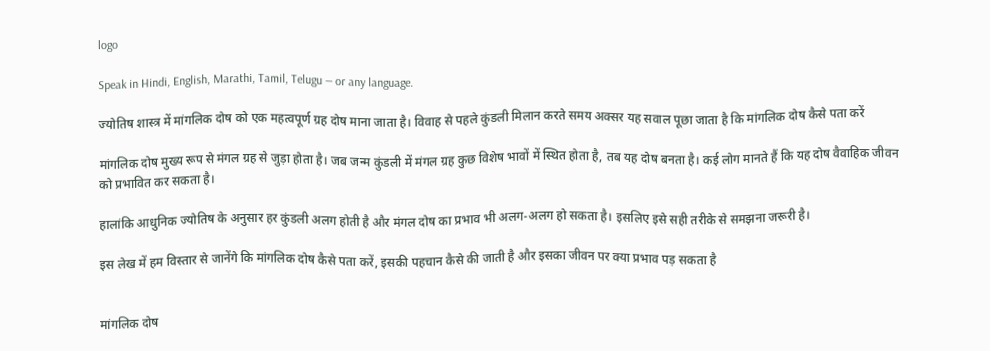logo

Speak in Hindi, English, Marathi, Tamil, Telugu — or any language.

ज्योतिष शास्त्र में मांगलिक दोष को एक महत्वपूर्ण ग्रह दोष माना जाता है। विवाह से पहले कुंडली मिलान करते समय अक्सर यह सवाल पूछा जाता है कि मांगलिक दोष कैसे पता करें

मांगलिक दोष मुख्य रूप से मंगल ग्रह से जुड़ा होता है। जब जन्म कुंडली में मंगल ग्रह कुछ विशेष भावों में स्थित होता है, तब यह दोष बनता है। कई लोग मानते हैं कि यह दोष वैवाहिक जीवन को प्रभावित कर सकता है।

हालांकि आधुनिक ज्योतिष के अनुसार हर कुंडली अलग होती है और मंगल दोष का प्रभाव भी अलग-अलग हो सकता है। इसलिए इसे सही तरीके से समझना जरूरी है।

इस लेख में हम विस्तार से जानेंगे कि मांगलिक दोष कैसे पता करें, इसकी पहचान कैसे की जाती है और इसका जीवन पर क्या प्रभाव पड़ सकता है


मांगलिक दोष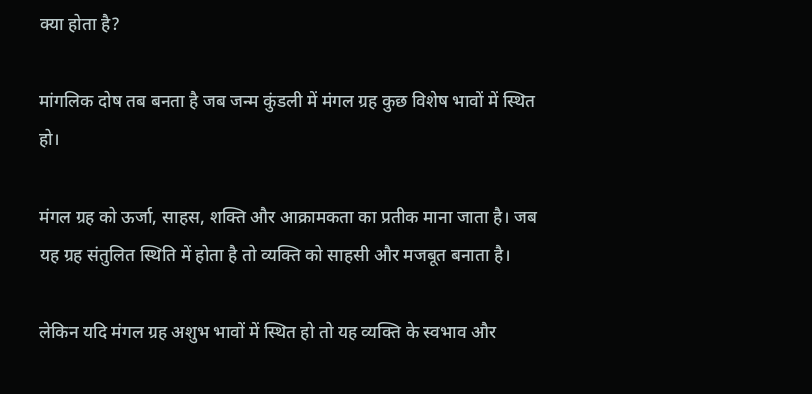क्या होता है?

मांगलिक दोष तब बनता है जब जन्म कुंडली में मंगल ग्रह कुछ विशेष भावों में स्थित हो।

मंगल ग्रह को ऊर्जा, साहस, शक्ति और आक्रामकता का प्रतीक माना जाता है। जब यह ग्रह संतुलित स्थिति में होता है तो व्यक्ति को साहसी और मजबूत बनाता है।

लेकिन यदि मंगल ग्रह अशुभ भावों में स्थित हो तो यह व्यक्ति के स्वभाव और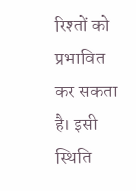रिश्तों को प्रभावित कर सकता है। इसी स्थिति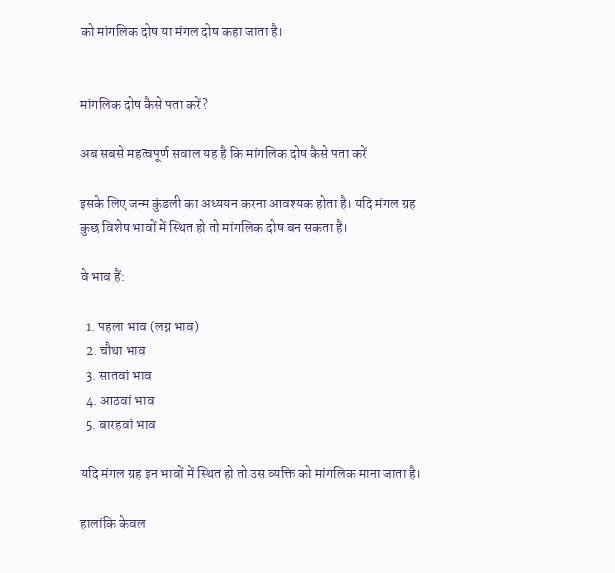को मांगलिक दोष या मंगल दोष कहा जाता है।


मांगलिक दोष कैसे पता करें?

अब सबसे महत्वपूर्ण सवाल यह है कि मांगलिक दोष कैसे पता करें

इसके लिए जन्म कुंडली का अध्ययन करना आवश्यक होता है। यदि मंगल ग्रह कुछ विशेष भावों में स्थित हो तो मांगलिक दोष बन सकता है।

वे भाव हैं:

  1. पहला भाव (लग्न भाव)
  2. चौथा भाव
  3. सातवां भाव
  4. आठवां भाव
  5. बारहवां भाव

यदि मंगल ग्रह इन भावों में स्थित हो तो उस व्यक्ति को मांगलिक माना जाता है।

हालांकि केवल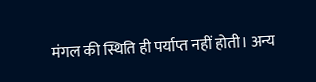मंगल की स्थिति ही पर्याप्त नहीं होती। अन्य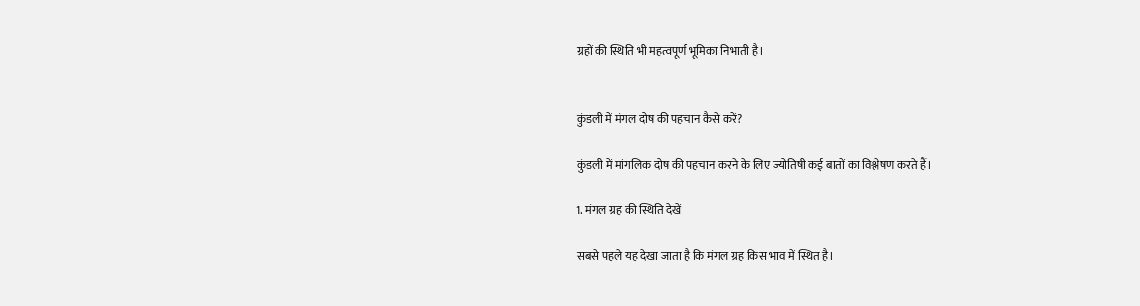ग्रहों की स्थिति भी महत्वपूर्ण भूमिका निभाती है।


कुंडली में मंगल दोष की पहचान कैसे करें?

कुंडली में मांगलिक दोष की पहचान करने के लिए ज्योतिषी कई बातों का विश्लेषण करते हैं।

1. मंगल ग्रह की स्थिति देखें

सबसे पहले यह देखा जाता है कि मंगल ग्रह किस भाव में स्थित है।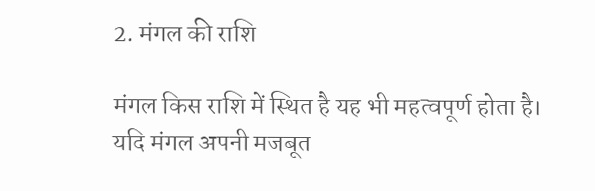2. मंगल की राशि

मंगल किस राशि में स्थित है यह भी महत्वपूर्ण होता है। यदि मंगल अपनी मजबूत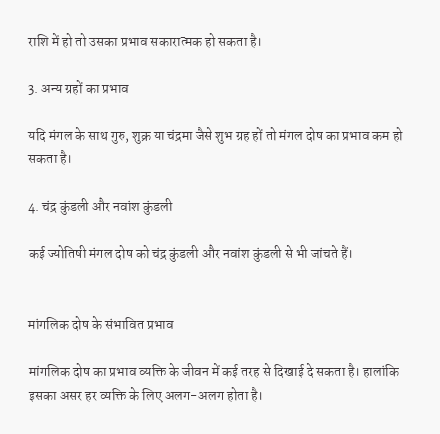राशि में हो तो उसका प्रभाव सकारात्मक हो सकता है।

3. अन्य ग्रहों का प्रभाव

यदि मंगल के साथ गुरु, शुक्र या चंद्रमा जैसे शुभ ग्रह हों तो मंगल दोष का प्रभाव कम हो सकता है।

4. चंद्र कुंडली और नवांश कुंडली

कई ज्योतिषी मंगल दोष को चंद्र कुंडली और नवांश कुंडली से भी जांचते हैं।


मांगलिक दोष के संभावित प्रभाव

मांगलिक दोष का प्रभाव व्यक्ति के जीवन में कई तरह से दिखाई दे सकता है। हालांकि इसका असर हर व्यक्ति के लिए अलग-अलग होता है।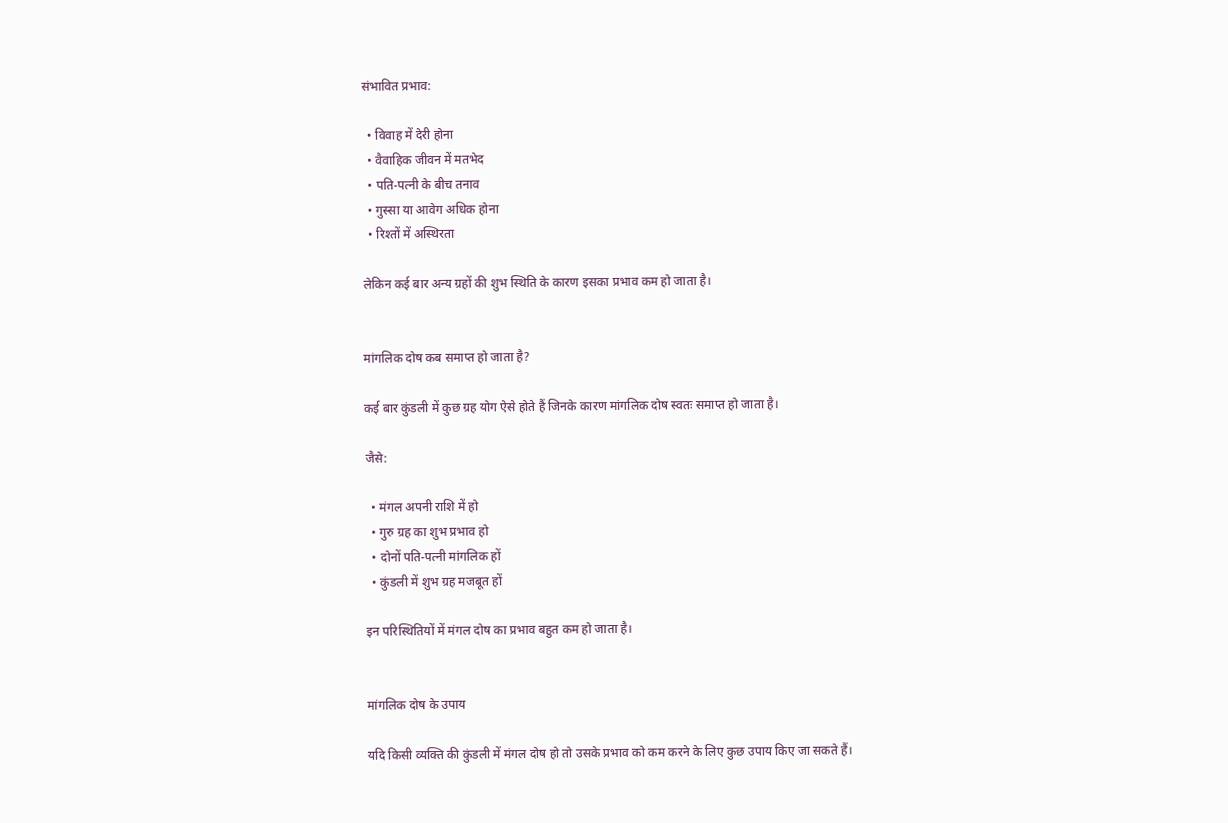संभावित प्रभाव:

  • विवाह में देरी होना
  • वैवाहिक जीवन में मतभेद
  • पति-पत्नी के बीच तनाव
  • गुस्सा या आवेग अधिक होना
  • रिश्तों में अस्थिरता

लेकिन कई बार अन्य ग्रहों की शुभ स्थिति के कारण इसका प्रभाव कम हो जाता है।


मांगलिक दोष कब समाप्त हो जाता है?

कई बार कुंडली में कुछ ग्रह योग ऐसे होते हैं जिनके कारण मांगलिक दोष स्वतः समाप्त हो जाता है।

जैसे:

  • मंगल अपनी राशि में हो
  • गुरु ग्रह का शुभ प्रभाव हो
  • दोनों पति-पत्नी मांगलिक हों
  • कुंडली में शुभ ग्रह मजबूत हों

इन परिस्थितियों में मंगल दोष का प्रभाव बहुत कम हो जाता है।


मांगलिक दोष के उपाय

यदि किसी व्यक्ति की कुंडली में मंगल दोष हो तो उसके प्रभाव को कम करने के लिए कुछ उपाय किए जा सकते हैं।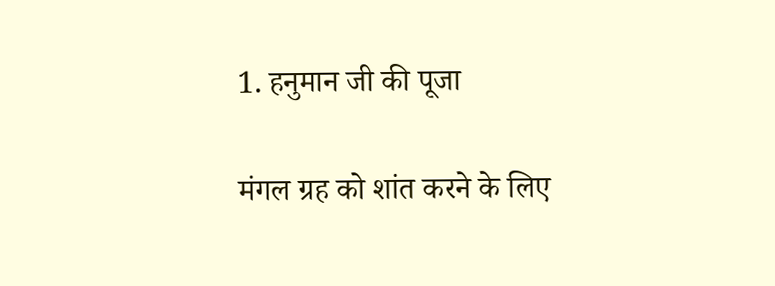1. हनुमान जी की पूजा

मंगल ग्रह को शांत करने के लिए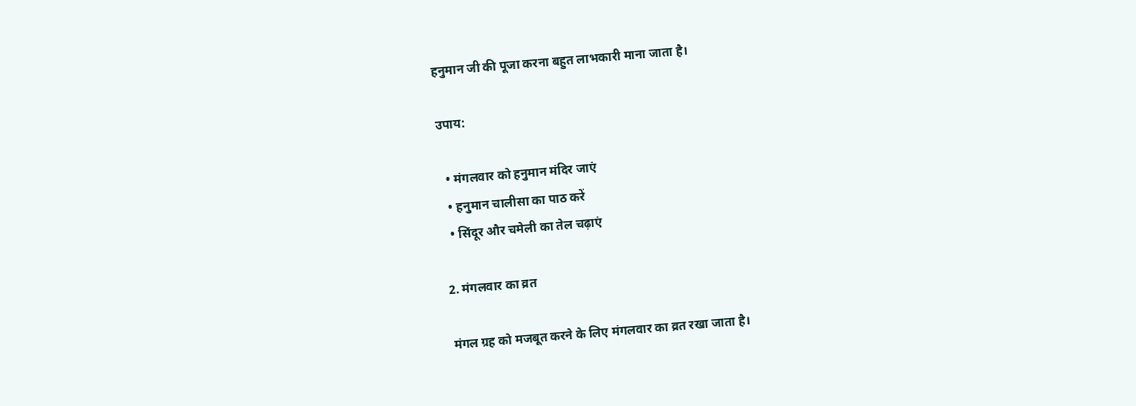हनुमान जी की पूजा करना बहुत लाभकारी माना जाता है।

उपाय:

  • मंगलवार को हनुमान मंदिर जाएं
  • हनुमान चालीसा का पाठ करें
  • सिंदूर और चमेली का तेल चढ़ाएं

2. मंगलवार का व्रत

मंगल ग्रह को मजबूत करने के लिए मंगलवार का व्रत रखा जाता है।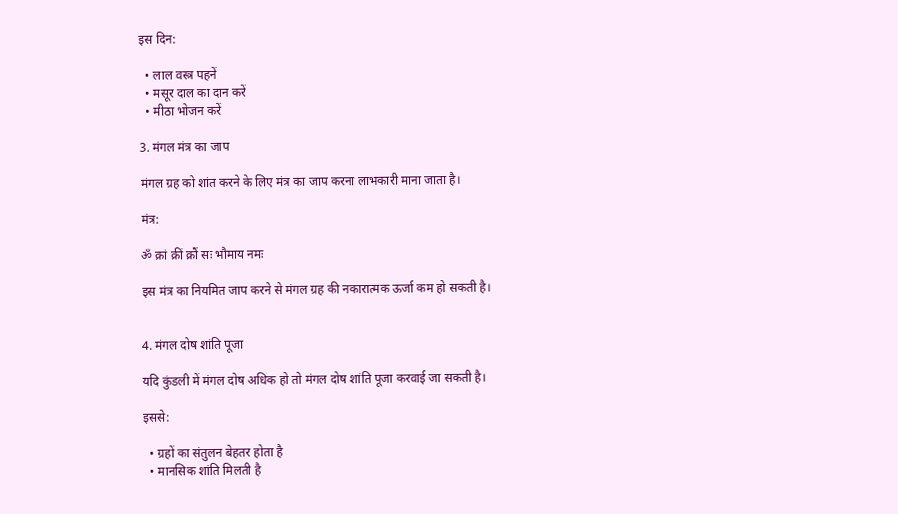इस दिन:

  • लाल वस्त्र पहनें
  • मसूर दाल का दान करें
  • मीठा भोजन करें

3. मंगल मंत्र का जाप

मंगल ग्रह को शांत करने के लिए मंत्र का जाप करना लाभकारी माना जाता है।

मंत्र:

ॐ क्रां क्रीं क्रौं सः भौमाय नमः

इस मंत्र का नियमित जाप करने से मंगल ग्रह की नकारात्मक ऊर्जा कम हो सकती है।


4. मंगल दोष शांति पूजा

यदि कुंडली में मंगल दोष अधिक हो तो मंगल दोष शांति पूजा करवाई जा सकती है।

इससे:

  • ग्रहों का संतुलन बेहतर होता है
  • मानसिक शांति मिलती है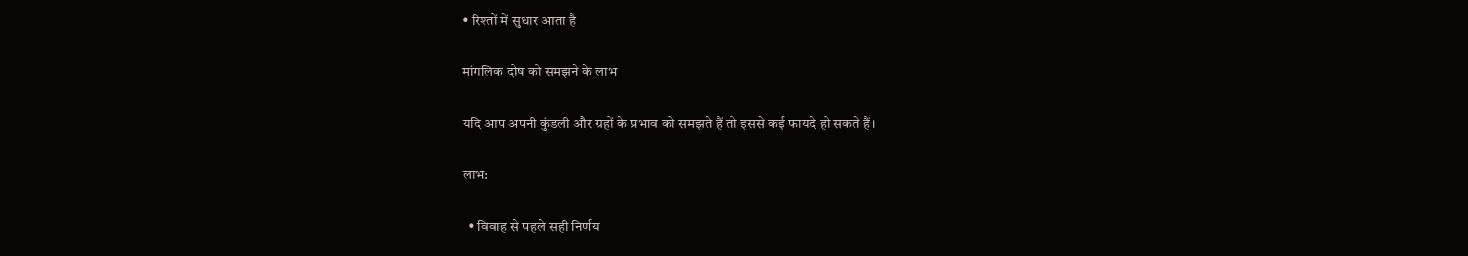• रिश्तों में सुधार आता है

मांगलिक दोष को समझने के लाभ

यदि आप अपनी कुंडली और ग्रहों के प्रभाव को समझते हैं तो इससे कई फायदे हो सकते हैं।

लाभ:

  • विवाह से पहले सही निर्णय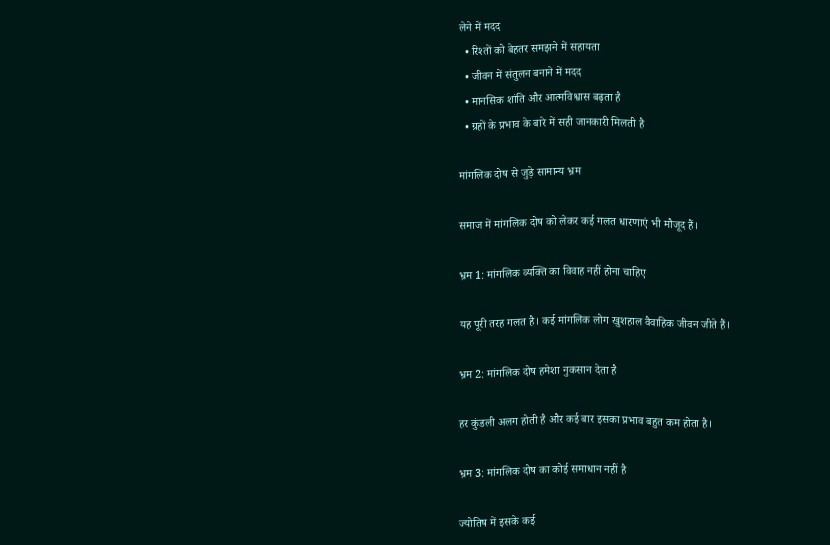लेने में मदद
  • रिश्तों को बेहतर समझने में सहायता
  • जीवन में संतुलन बनाने में मदद
  • मानसिक शांति और आत्मविश्वास बढ़ता है
  • ग्रहों के प्रभाव के बारे में सही जानकारी मिलती है

मांगलिक दोष से जुड़े सामान्य भ्रम

समाज में मांगलिक दोष को लेकर कई गलत धारणाएं भी मौजूद हैं।

भ्रम 1: मांगलिक व्यक्ति का विवाह नहीं होना चाहिए

यह पूरी तरह गलत है। कई मांगलिक लोग खुशहाल वैवाहिक जीवन जीते हैं।

भ्रम 2: मांगलिक दोष हमेशा नुकसान देता है

हर कुंडली अलग होती है और कई बार इसका प्रभाव बहुत कम होता है।

भ्रम 3: मांगलिक दोष का कोई समाधान नहीं है

ज्योतिष में इसके कई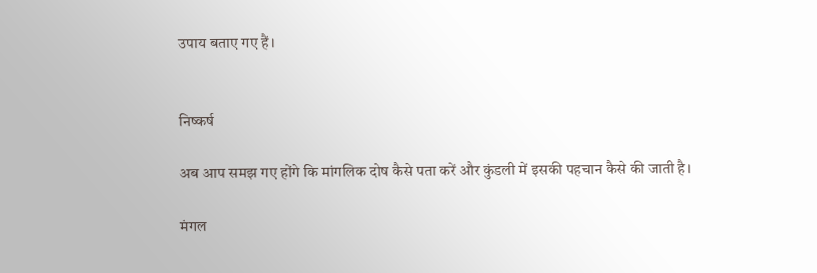उपाय बताए गए हैं।


निष्कर्ष

अब आप समझ गए होंगे कि मांगलिक दोष कैसे पता करें और कुंडली में इसकी पहचान कैसे की जाती है।

मंगल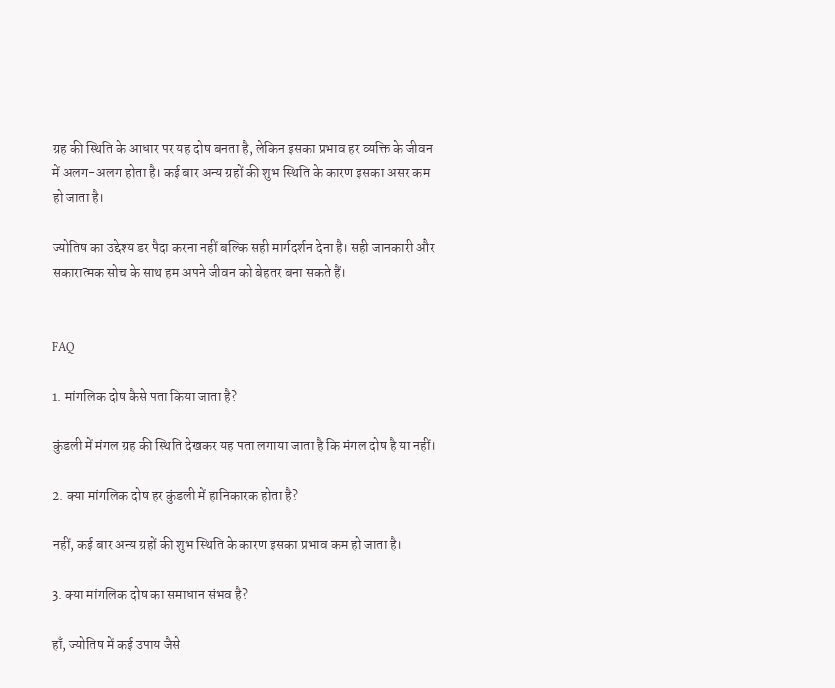ग्रह की स्थिति के आधार पर यह दोष बनता है, लेकिन इसका प्रभाव हर व्यक्ति के जीवन में अलग-अलग होता है। कई बार अन्य ग्रहों की शुभ स्थिति के कारण इसका असर कम हो जाता है।

ज्योतिष का उद्देश्य डर पैदा करना नहीं बल्कि सही मार्गदर्शन देना है। सही जानकारी और सकारात्मक सोच के साथ हम अपने जीवन को बेहतर बना सकते हैं।


FAQ

1. मांगलिक दोष कैसे पता किया जाता है?

कुंडली में मंगल ग्रह की स्थिति देखकर यह पता लगाया जाता है कि मंगल दोष है या नहीं।

2. क्या मांगलिक दोष हर कुंडली में हानिकारक होता है?

नहीं, कई बार अन्य ग्रहों की शुभ स्थिति के कारण इसका प्रभाव कम हो जाता है।

3. क्या मांगलिक दोष का समाधान संभव है?

हाँ, ज्योतिष में कई उपाय जैसे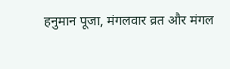हनुमान पूजा, मंगलवार व्रत और मंगल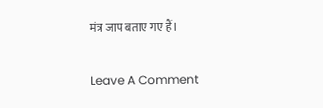मंत्र जाप बताए गए हैं।

Leave A Comment